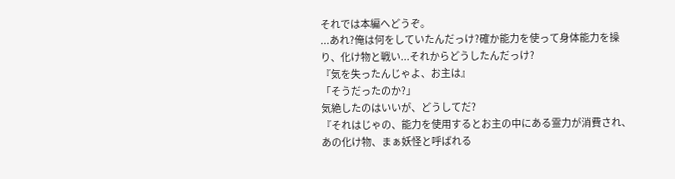それでは本編へどうぞ。
...あれ?俺は何をしていたんだっけ?確か能力を使って身体能力を操り、化け物と戦い...それからどうしたんだっけ?
『気を失ったんじゃよ、お主は』
「そうだったのか?」
気絶したのはいいが、どうしてだ?
『それはじゃの、能力を使用するとお主の中にある霊力が消費され、あの化け物、まぁ妖怪と呼ばれる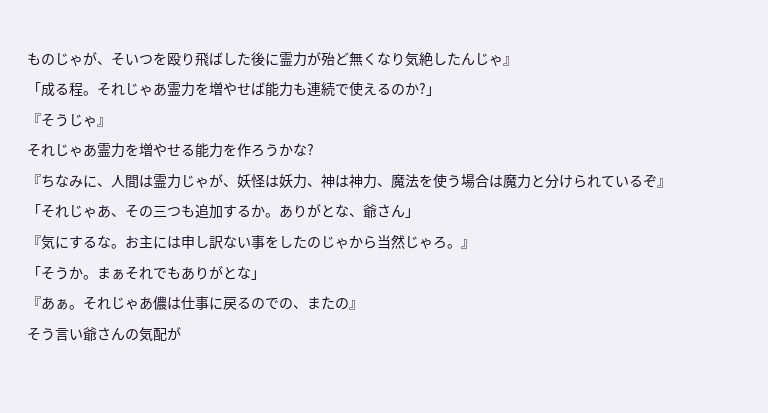ものじゃが、そいつを殴り飛ばした後に霊力が殆ど無くなり気絶したんじゃ』
「成る程。それじゃあ霊力を増やせば能力も連続で使えるのか?」
『そうじゃ』
それじゃあ霊力を増やせる能力を作ろうかな?
『ちなみに、人間は霊力じゃが、妖怪は妖力、神は神力、魔法を使う場合は魔力と分けられているぞ』
「それじゃあ、その三つも追加するか。ありがとな、爺さん」
『気にするな。お主には申し訳ない事をしたのじゃから当然じゃろ。』
「そうか。まぁそれでもありがとな」
『あぁ。それじゃあ儂は仕事に戻るのでの、またの』
そう言い爺さんの気配が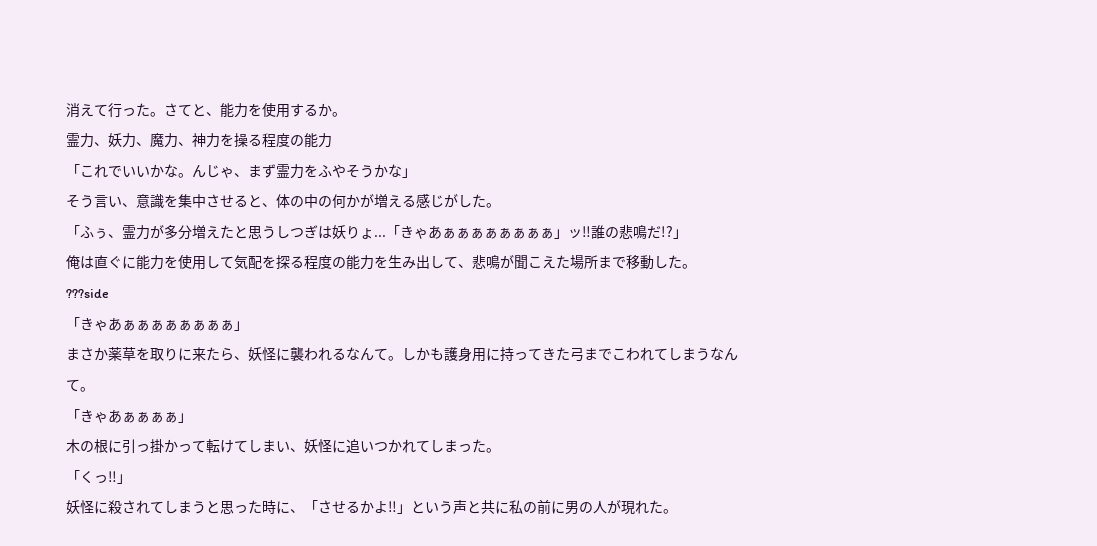消えて行った。さてと、能力を使用するか。
霊力、妖力、魔力、神力を操る程度の能力
「これでいいかな。んじゃ、まず霊力をふやそうかな」
そう言い、意識を集中させると、体の中の何かが増える感じがした。
「ふぅ、霊力が多分増えたと思うしつぎは妖りょ...「きゃあぁぁぁぁぁぁぁぁ」ッ‼誰の悲鳴だ!?」
俺は直ぐに能力を使用して気配を探る程度の能力を生み出して、悲鳴が聞こえた場所まで移動した。
???side
「きゃあぁぁぁぁぁぁぁぁ」
まさか薬草を取りに来たら、妖怪に襲われるなんて。しかも護身用に持ってきた弓までこわれてしまうなんて。
「きゃあぁぁぁぁ」
木の根に引っ掛かって転けてしまい、妖怪に追いつかれてしまった。
「くっ‼」
妖怪に殺されてしまうと思った時に、「させるかよ‼」という声と共に私の前に男の人が現れた。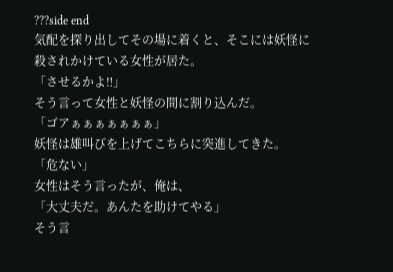???side end
気配を探り出してその場に着くと、そこには妖怪に殺されかけている女性が居た。
「させるかよ‼」
そう言って女性と妖怪の間に割り込んだ。
「ゴアぁぁぁぁぁぁぁ」
妖怪は雄叫びを上げてこちらに突進してきた。
「危ない」
女性はそう言ったが、俺は、
「大丈夫だ。あんたを助けてやる」
そう言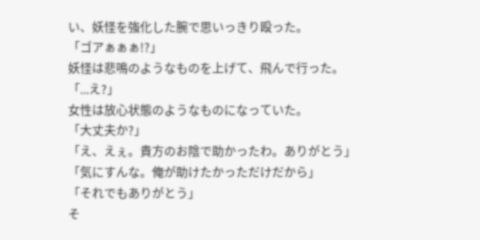い、妖怪を強化した腕で思いっきり殴った。
「ゴアぁぁぁ!?」
妖怪は悲鳴のようなものを上げて、飛んで行った。
「...え?」
女性は放心状態のようなものになっていた。
「大丈夫か?」
「え、えぇ。貴方のお陰で助かったわ。ありがとう」
「気にすんな。俺が助けたかっただけだから」
「それでもありがとう」
そ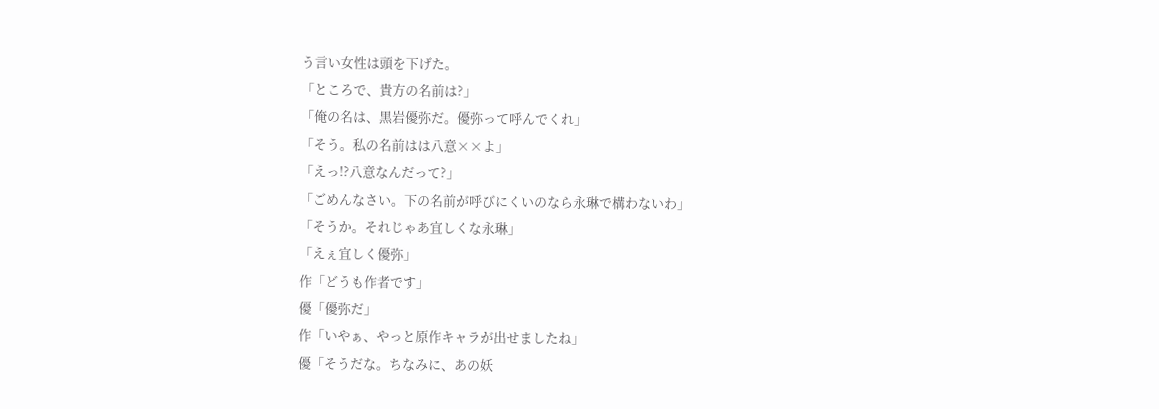う言い女性は頭を下げた。
「ところで、貴方の名前は?」
「俺の名は、黒岩優弥だ。優弥って呼んでくれ」
「そう。私の名前はは八意××よ」
「えっ!?八意なんだって?」
「ごめんなさい。下の名前が呼びにくいのなら永琳で構わないわ」
「そうか。それじゃあ宜しくな永琳」
「えぇ宜しく優弥」
作「どうも作者です」
優「優弥だ」
作「いやぁ、やっと原作キャラが出せましたね」
優「そうだな。ちなみに、あの妖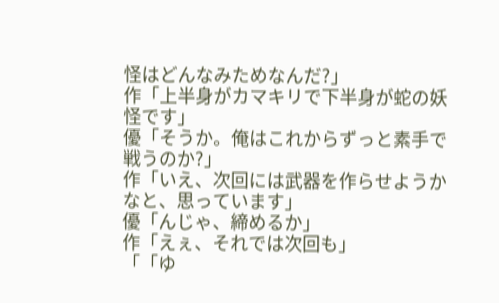怪はどんなみためなんだ?」
作「上半身がカマキリで下半身が蛇の妖怪です」
優「そうか。俺はこれからずっと素手で戦うのか?」
作「いえ、次回には武器を作らせようかなと、思っています」
優「んじゃ、締めるか」
作「えぇ、それでは次回も」
「「ゆ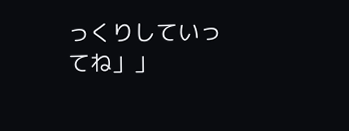っくりしていってね」」